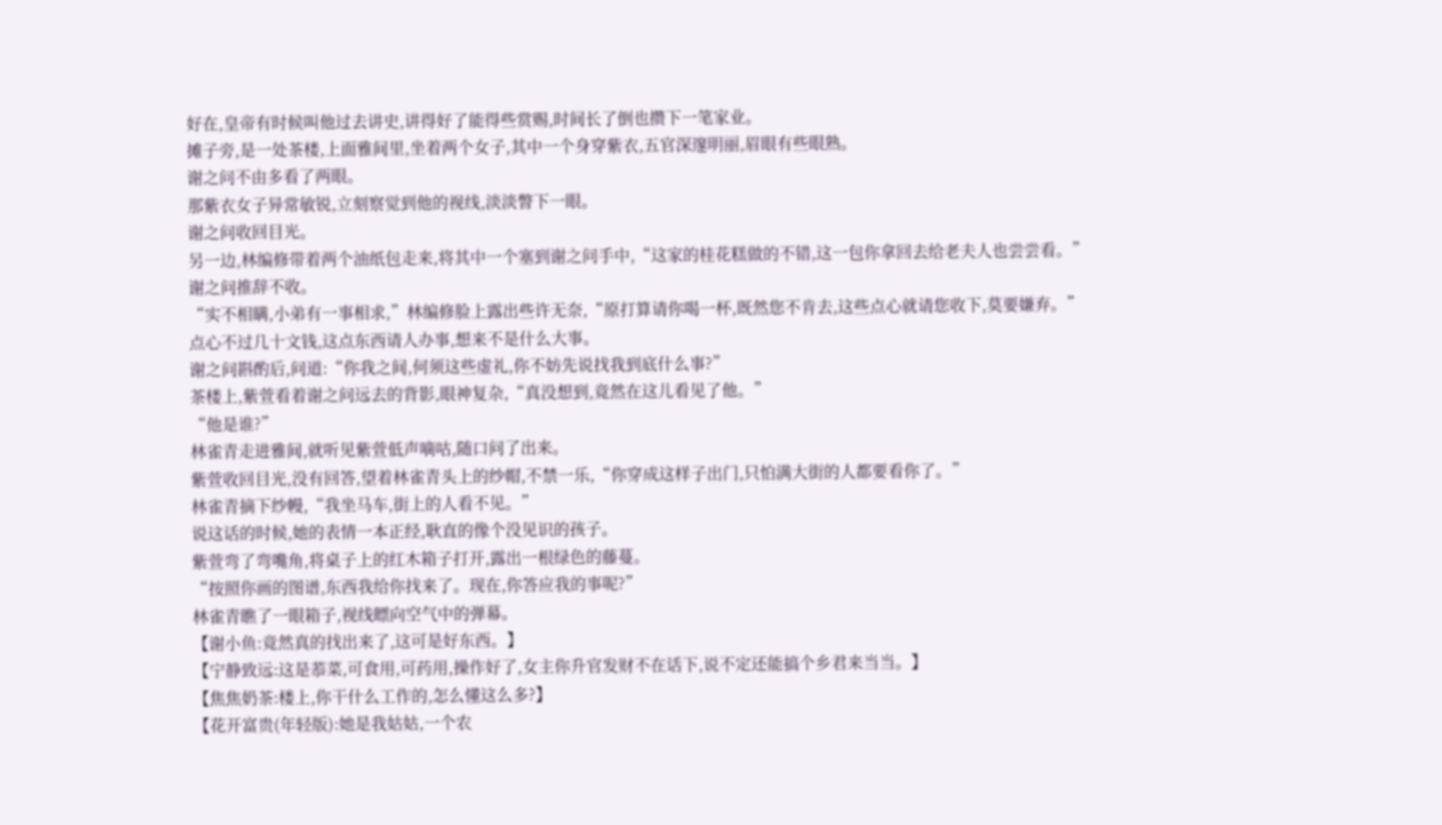好在,皇帝有时候叫他过去讲史,讲得好了能得些赏赐,时间长了倒也攒下一笔家业。
摊子旁,是一处茶楼,上面雅间里,坐着两个女子,其中一个身穿紫衣,五官深邃明丽,眉眼有些眼熟。
谢之问不由多看了两眼。
那紫衣女子异常敏锐,立刻察觉到他的视线,淡淡瞥下一眼。
谢之问收回目光。
另一边,林编修带着两个油纸包走来,将其中一个塞到谢之问手中,“这家的桂花糕做的不错,这一包你拿回去给老夫人也尝尝看。”
谢之问推辞不收。
“实不相瞒,小弟有一事相求,”林编修脸上露出些许无奈,“原打算请你喝一杯,既然您不肯去,这些点心就请您收下,莫要嫌弃。”
点心不过几十文钱,这点东西请人办事,想来不是什么大事。
谢之问斟酌后,问道:“你我之间,何须这些虚礼,你不妨先说找我到底什么事?”
茶楼上,紫萱看着谢之问远去的背影,眼神复杂,“真没想到,竟然在这儿看见了他。”
“他是谁?”
林雀青走进雅间,就听见紫萱低声嘀咕,随口问了出来。
紫萱收回目光,没有回答,望着林雀青头上的纱帽,不禁一乐,“你穿成这样子出门,只怕满大街的人都要看你了。”
林雀青摘下纱幔,“我坐马车,街上的人看不见。”
说这话的时候,她的表情一本正经,耿直的像个没见识的孩子。
紫萱弯了弯嘴角,将桌子上的红木箱子打开,露出一根绿色的藤蔓。
“按照你画的图谱,东西我给你找来了。现在,你答应我的事呢?”
林雀青瞧了一眼箱子,视线瞟向空气中的弹幕。
【谢小鱼:竟然真的找出来了,这可是好东西。】
【宁静致远:这是菾菜,可食用,可药用,操作好了,女主你升官发财不在话下,说不定还能搞个乡君来当当。】
【焦焦奶茶:楼上,你干什么工作的,怎么懂这么多?】
【花开富贵(年轻版):她是我姑姑,一个农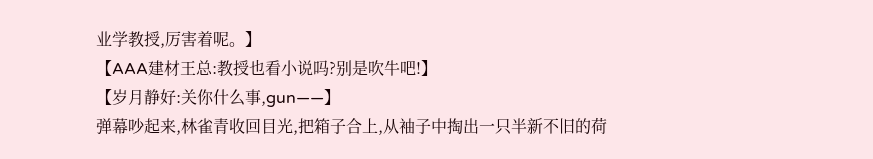业学教授,厉害着呢。】
【AAA建材王总:教授也看小说吗?别是吹牛吧!】
【岁月静好:关你什么事,gun——】
弹幕吵起来,林雀青收回目光,把箱子合上,从袖子中掏出一只半新不旧的荷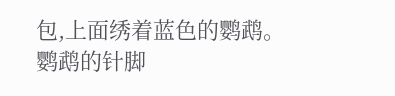包,上面绣着蓝色的鹦鹉。
鹦鹉的针脚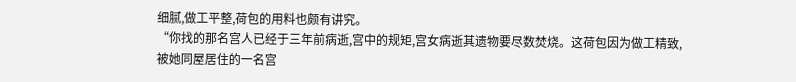细腻,做工平整,荷包的用料也颇有讲究。
“你找的那名宫人已经于三年前病逝,宫中的规矩,宫女病逝其遗物要尽数焚烧。这荷包因为做工精致,被她同屋居住的一名宫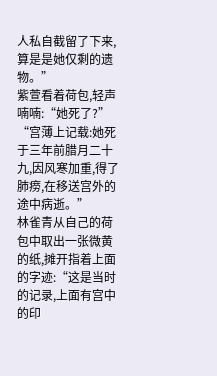人私自截留了下来,算是是她仅剩的遗物。”
紫萱看着荷包,轻声喃喃:“她死了?”
“宫薄上记载:她死于三年前腊月二十九,因风寒加重,得了肺痨,在移送宫外的途中病逝。”
林雀青从自己的荷包中取出一张微黄的纸,摊开指着上面的字迹:“这是当时的记录,上面有宫中的印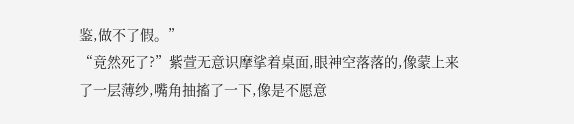鉴,做不了假。”
“竟然死了?”紫萱无意识摩挲着桌面,眼神空落落的,像蒙上来了一层薄纱,嘴角抽搐了一下,像是不愿意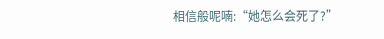相信般呢喃:“她怎么会死了?”